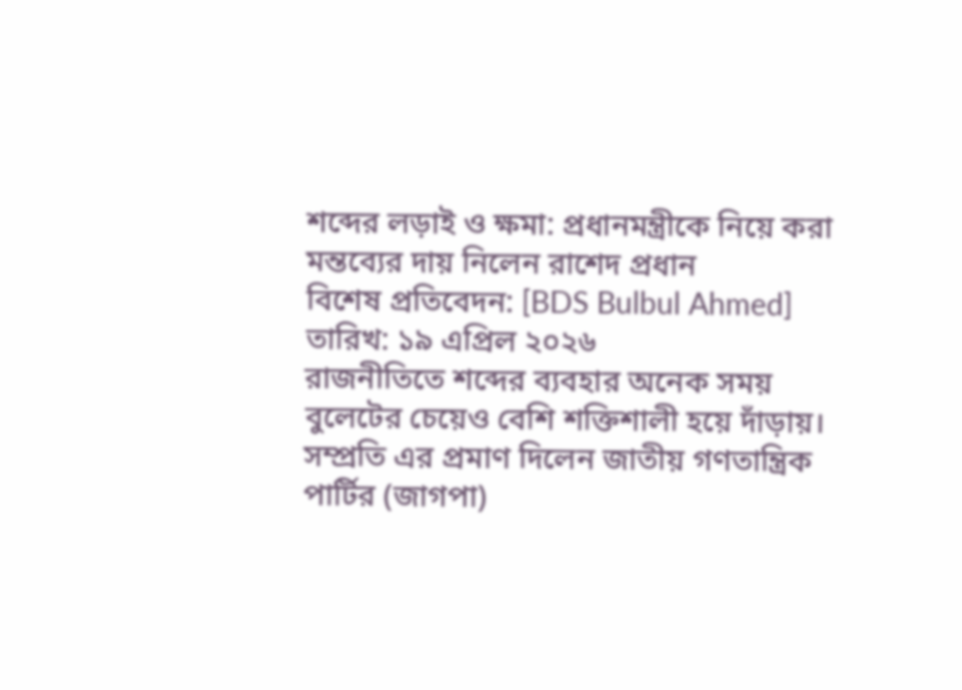শব্দের লড়াই ও ক্ষমা: প্রধানমন্ত্রীকে নিয়ে করা মন্তব্যের দায় নিলেন রাশেদ প্রধান
বিশেষ প্রতিবেদন: [BDS Bulbul Ahmed]
তারিখ: ১৯ এপ্রিল ২০২৬
রাজনীতিতে শব্দের ব্যবহার অনেক সময় বুলেটের চেয়েও বেশি শক্তিশালী হয়ে দাঁড়ায়। সম্প্রতি এর প্রমাণ দিলেন জাতীয় গণতান্ত্রিক পার্টির (জাগপা)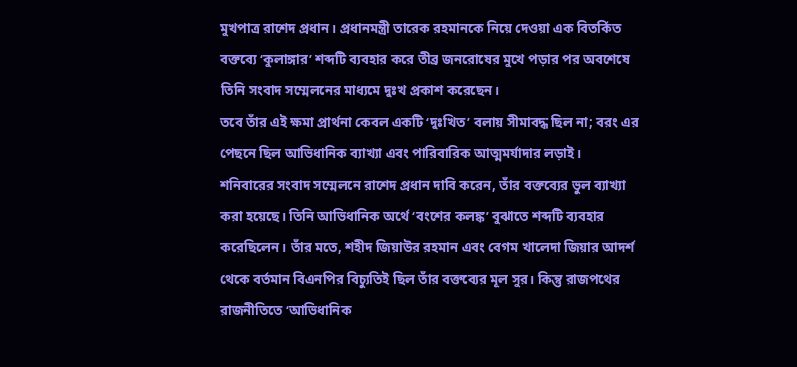মুখপাত্র রাশেদ প্রধান। প্রধানমন্ত্রী তারেক রহমানকে নিয়ে দেওয়া এক বিতর্কিত বক্তব্যে ‘কুলাঙ্গার’ শব্দটি ব্যবহার করে তীব্র জনরোষের মুখে পড়ার পর অবশেষে তিনি সংবাদ সম্মেলনের মাধ্যমে দুঃখ প্রকাশ করেছেন।
তবে তাঁর এই ক্ষমা প্রার্থনা কেবল একটি ‘দুঃখিত’ বলায় সীমাবদ্ধ ছিল না; বরং এর পেছনে ছিল আভিধানিক ব্যাখ্যা এবং পারিবারিক আত্মমর্যাদার লড়াই।
শনিবারের সংবাদ সম্মেলনে রাশেদ প্রধান দাবি করেন, তাঁর বক্তব্যের ভুল ব্যাখ্যা করা হয়েছে। তিনি আভিধানিক অর্থে ‘বংশের কলঙ্ক’ বুঝাতে শব্দটি ব্যবহার করেছিলেন। তাঁর মতে, শহীদ জিয়াউর রহমান এবং বেগম খালেদা জিয়ার আদর্শ থেকে বর্তমান বিএনপির বিচ্যুতিই ছিল তাঁর বক্তব্যের মূল সুর। কিন্তু রাজপথের রাজনীতিতে ‘আভিধানিক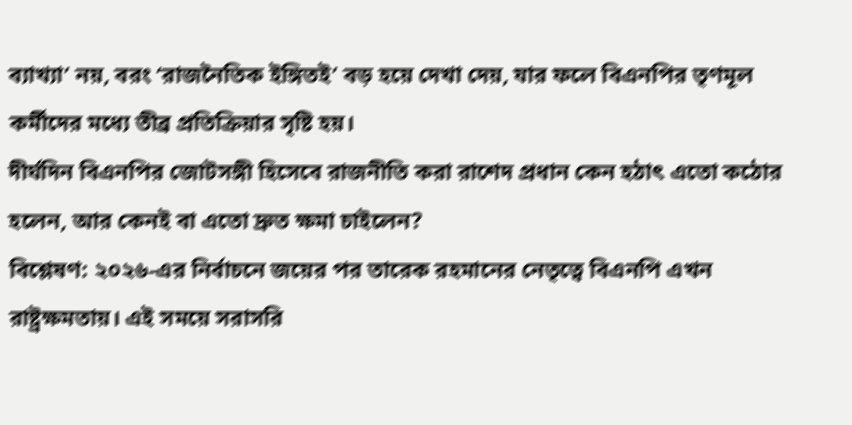ব্যাখ্যা’ নয়, বরং ‘রাজনৈতিক ইঙ্গিতই’ বড় হয়ে দেখা দেয়, যার ফলে বিএনপির তৃণমূল কর্মীদের মধ্যে তীব্র প্রতিক্রিয়ার সৃষ্টি হয়।
দীর্ঘদিন বিএনপির জোটসঙ্গী হিসেবে রাজনীতি করা রাশেদ প্রধান কেন হঠাৎ এতো কঠোর হলেন, আর কেনই বা এতো দ্রুত ক্ষমা চাইলেন?
বিশ্লেষণ: ২০২৬-এর নির্বাচনে জয়ের পর তারেক রহমানের নেতৃত্বে বিএনপি এখন রাষ্ট্রক্ষমতায়। এই সময়ে সরাসরি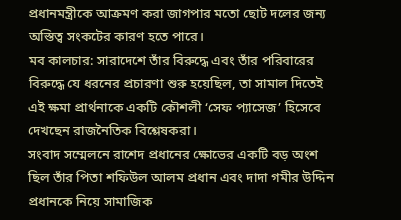প্রধানমন্ত্রীকে আক্রমণ করা জাগপার মতো ছোট দলের জন্য অস্তিত্ব সংকটের কারণ হতে পারে।
মব কালচার: সারাদেশে তাঁর বিরুদ্ধে এবং তাঁর পরিবারের বিরুদ্ধে যে ধরনের প্রচারণা শুরু হয়েছিল, তা সামাল দিতেই এই ক্ষমা প্রার্থনাকে একটি কৌশলী ‘সেফ প্যাসেজ’ হিসেবে দেখছেন রাজনৈতিক বিশ্লেষকরা।
সংবাদ সম্মেলনে রাশেদ প্রধানের ক্ষোভের একটি বড় অংশ ছিল তাঁর পিতা শফিউল আলম প্রধান এবং দাদা গমীর উদ্দিন প্রধানকে নিয়ে সামাজিক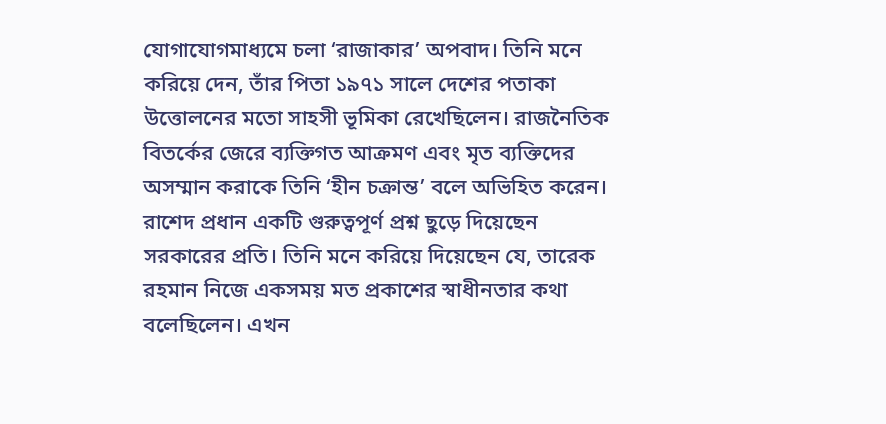যোগাযোগমাধ্যমে চলা ‘রাজাকার’ অপবাদ। তিনি মনে করিয়ে দেন, তাঁর পিতা ১৯৭১ সালে দেশের পতাকা উত্তোলনের মতো সাহসী ভূমিকা রেখেছিলেন। রাজনৈতিক বিতর্কের জেরে ব্যক্তিগত আক্রমণ এবং মৃত ব্যক্তিদের অসম্মান করাকে তিনি ‘হীন চক্রান্ত’ বলে অভিহিত করেন।
রাশেদ প্রধান একটি গুরুত্বপূর্ণ প্রশ্ন ছুড়ে দিয়েছেন সরকারের প্রতি। তিনি মনে করিয়ে দিয়েছেন যে, তারেক রহমান নিজে একসময় মত প্রকাশের স্বাধীনতার কথা বলেছিলেন। এখন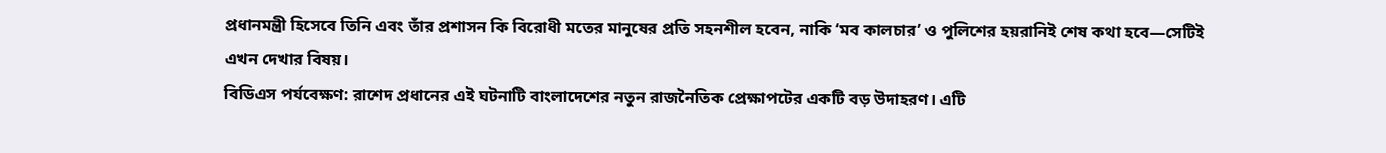প্রধানমন্ত্রী হিসেবে তিনি এবং তাঁর প্রশাসন কি বিরোধী মতের মানুষের প্রতি সহনশীল হবেন, নাকি ‘মব কালচার’ ও পুলিশের হয়রানিই শেষ কথা হবে—সেটিই এখন দেখার বিষয়।
বিডিএস পর্যবেক্ষণ: রাশেদ প্রধানের এই ঘটনাটি বাংলাদেশের নতুন রাজনৈতিক প্রেক্ষাপটের একটি বড় উদাহরণ। এটি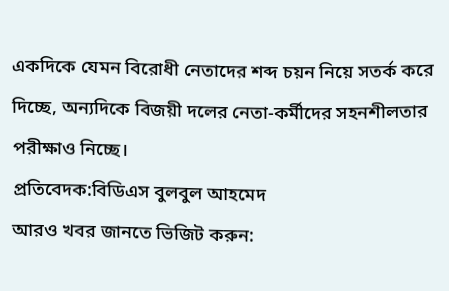একদিকে যেমন বিরোধী নেতাদের শব্দ চয়ন নিয়ে সতর্ক করে দিচ্ছে, অন্যদিকে বিজয়ী দলের নেতা-কর্মীদের সহনশীলতার পরীক্ষাও নিচ্ছে।
প্রতিবেদক:বিডিএস বুলবুল আহমেদ
আরও খবর জানতে ভিজিট করুন: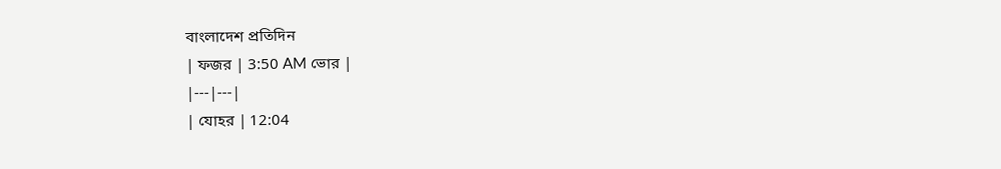বাংলাদেশ প্রতিদিন
| ফজর | 3:50 AM ভোর |
|---|---|
| যোহর | 12:04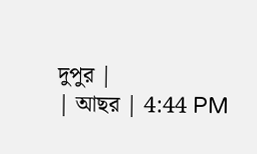দুপুর |
| আছর | 4:44 PM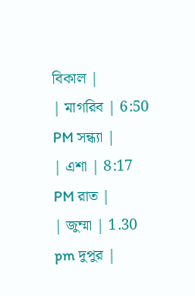বিকাল |
| মাগরিব | 6:50 PM সন্ধ্যা |
| এশা | 8:17 PM রাত |
| জুম্মা | 1.30 pm দুপুর |